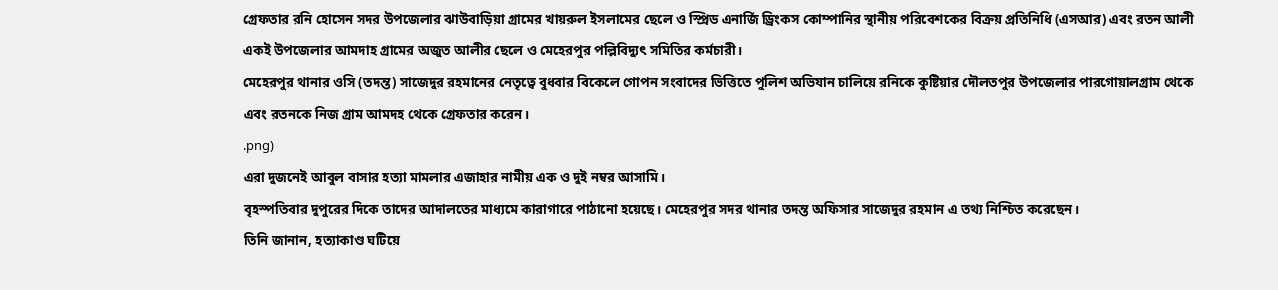গ্রেফতার রনি হোসেন সদর উপজেলার ঝাউবাড়িয়া গ্রামের খায়রুল ইসলামের ছেলে ও স্প্রিড এনার্জি ড্রিংকস কোম্পানির স্থানীয় পরিবেশকের বিক্রয় প্রতিনিধি (এসআর) এবং রতন আলী একই উপজেলার আমদাহ গ্রামের অজুত আলীর ছেলে ও মেহেরপুর পল্লিবিদ্যুৎ সমিতির কর্মচারী।
মেহেরপুর থানার ওসি (তদন্ত) সাজেদুর রহমানের নেতৃত্বে বুধবার বিকেলে গোপন সংবাদের ভিত্তিতে পুলিশ অভিযান চালিয়ে রনিকে কুষ্টিয়ার দৌলতপুর উপজেলার পারগোয়ালগ্রাম থেকে এবং রতনকে নিজ গ্রাম আমদহ থেকে গ্রেফতার করেন।
.png)
এরা দুজনেই আবুল বাসার হত্যা মামলার এজাহার নামীয় এক ও দুই নম্বর আসামি।
বৃহস্পতিবার দুপুরের দিকে তাদের আদালতের মাধ্যমে কারাগারে পাঠানো হয়েছে। মেহেরপুর সদর থানার তদন্ত অফিসার সাজেদুর রহমান এ তথ্য নিশ্চিত করেছেন।
তিনি জানান, হত্যাকাণ্ড ঘটিয়ে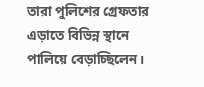তারা পুলিশের গ্রেফতার এড়াতে বিভিন্ন স্থানে পালিয়ে বেড়াচ্ছিলেন।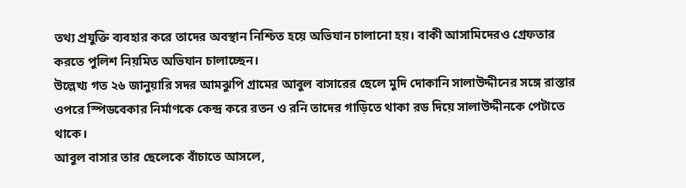তথ্য প্রযুক্তি ব্যবহার করে তাদের অবস্থান নিশ্চিত হয়ে অভিযান চালানো হয়। বাকী আসামিদেরও গ্রেফতার করতে পুলিশ নিয়মিত অভিযান চালাচ্ছেন।
উল্লেখ্য গত ২৬ জানুয়ারি সদর আমঝুপি গ্রামের আবুল বাসারের ছেলে মুদি দোকানি সালাউদ্দীনের সঙ্গে রাস্তার ওপরে স্পিডবেকার নির্মাণকে কেন্দ্র করে রতন ও রনি তাদের গাড়িতে থাকা রড দিয়ে সালাউদ্দীনকে পেটাতে থাকে।
আবুল বাসার তার ছেলেকে বাঁচাতে আসলে,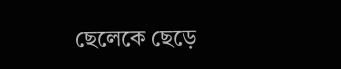ছেলেকে ছেড়ে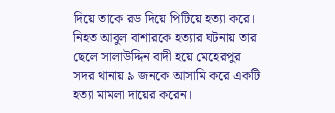দিয়ে তাকে রড দিয়ে পিটিয়ে হত্যা করে।
নিহত আবুল বাশারকে হত্যার ঘটনায় তার ছেলে সালাউদ্দিন বাদী হয়ে মেহেরপুর সদর থানায় ৯ জনকে আসামি করে একটি হত্যা মামলা দায়ের করেন।